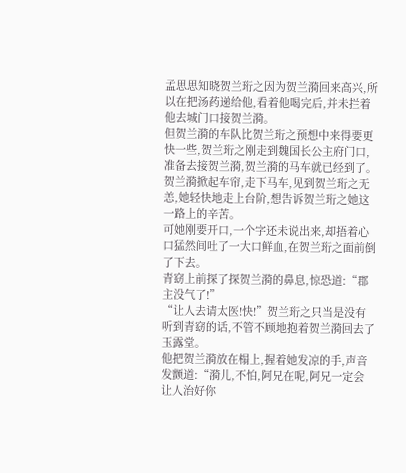孟思思知晓贺兰珩之因为贺兰漪回来高兴,所以在把汤药递给他,看着他喝完后,并未拦着他去城门口接贺兰漪。
但贺兰漪的车队比贺兰珩之预想中来得要更快一些,贺兰珩之刚走到魏国长公主府门口,准备去接贺兰漪,贺兰漪的马车就已经到了。
贺兰漪掀起车帘,走下马车,见到贺兰珩之无恙,她轻快地走上台阶,想告诉贺兰珩之她这一路上的辛苦。
可她刚要开口,一个字还未说出来,却捂着心口猛然间吐了一大口鲜血,在贺兰珩之面前倒了下去。
青窈上前探了探贺兰漪的鼻息,惊恐道:“郡主没气了!”
“让人去请太医!快!”贺兰珩之只当是没有听到青窈的话,不管不顾地抱着贺兰漪回去了玉露堂。
他把贺兰漪放在榻上,握着她发凉的手,声音发颤道:“漪儿,不怕,阿兄在呢,阿兄一定会让人治好你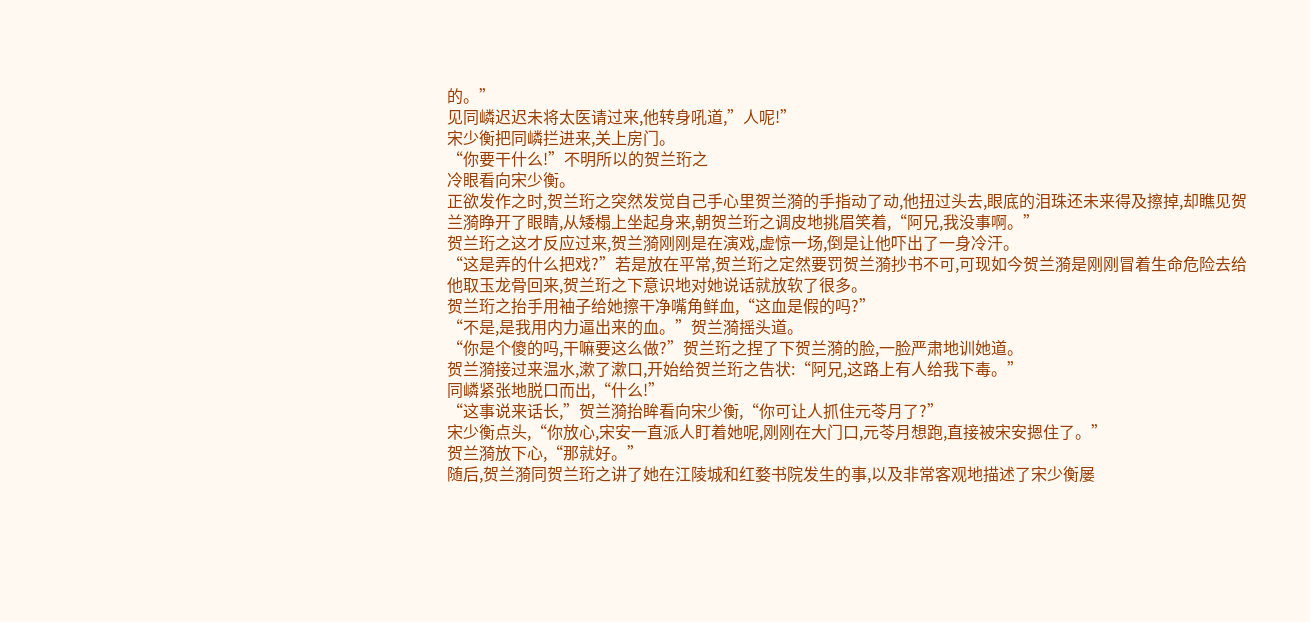的。”
见同嶙迟迟未将太医请过来,他转身吼道,”人呢!”
宋少衡把同嶙拦进来,关上房门。
“你要干什么!”不明所以的贺兰珩之
冷眼看向宋少衡。
正欲发作之时,贺兰珩之突然发觉自己手心里贺兰漪的手指动了动,他扭过头去,眼底的泪珠还未来得及擦掉,却瞧见贺兰漪睁开了眼睛,从矮榻上坐起身来,朝贺兰珩之调皮地挑眉笑着,“阿兄,我没事啊。”
贺兰珩之这才反应过来,贺兰漪刚刚是在演戏,虚惊一场,倒是让他吓出了一身冷汗。
“这是弄的什么把戏?”若是放在平常,贺兰珩之定然要罚贺兰漪抄书不可,可现如今贺兰漪是刚刚冒着生命危险去给他取玉龙骨回来,贺兰珩之下意识地对她说话就放软了很多。
贺兰珩之抬手用袖子给她擦干净嘴角鲜血,“这血是假的吗?”
“不是,是我用内力逼出来的血。”贺兰漪摇头道。
“你是个傻的吗,干嘛要这么做?”贺兰珩之捏了下贺兰漪的脸,一脸严肃地训她道。
贺兰漪接过来温水,漱了漱口,开始给贺兰珩之告状:“阿兄,这路上有人给我下毒。”
同嶙紧张地脱口而出,“什么!”
“这事说来话长,”贺兰漪抬眸看向宋少衡,“你可让人抓住元苓月了?”
宋少衡点头,“你放心,宋安一直派人盯着她呢,刚刚在大门口,元苓月想跑,直接被宋安摁住了。”
贺兰漪放下心,“那就好。”
随后,贺兰漪同贺兰珩之讲了她在江陵城和红婺书院发生的事,以及非常客观地描述了宋少衡屡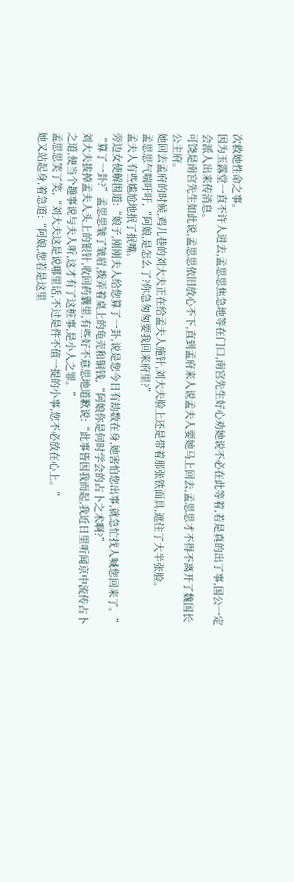次救她性命之事。
因为玉露堂一直不许人进去,孟思思焦急地等在门口,南宫先生好心劝她说不必在此等着,若是真的出了事,国公一定会派人出来传消息。
可饶是南宫先生如此说,孟思思依旧放心不下,直到孟府来人说孟夫人要她马上回去,孟思思才不得不离开了魏国长公主府。
她回去孟府的时候,鸡儿巷的刘大夫正在给孟夫人施针,刘大夫脸上还是带着那张铁面具,遮住了大半张脸。
孟思思气喘吁吁,“阿娘,是怎么了?你急匆匆要我回来府里?”
孟夫人有些尴尬地抿了抿嘴。
旁边女使解围道:“娘子,刚刚夫人给您算了一卦,说是您今日有劫数在身,她害怕您出事,就急忙找人喊您回来了。”
“算了一卦?”孟思思皱了皱眉,拨弄着桌上的龟壳和铜钱,“阿娘你是何时学会的占卜之术啊?”
刘大夫拔掉孟夫人头上的银针,收回药囊里,有些好不意思地道歉说:“此事皆因我而起,我近日里听闻京中流传占卜之道,便当个趣事说与夫人听,这才有了这桩事,是小人之罪。”
孟思思笑了笑,“刘大夫这是说哪里话,不过是件不值一提的小事,您不必放在心上。”
她又站起身,着急道:“阿娘,您若是这里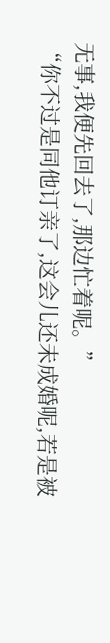无事,我便先回去了,那边忙着呢。”
“你不过是同他订亲了,这会儿还未成婚呢,若是被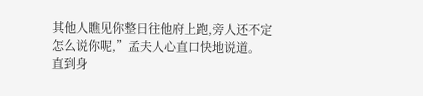其他人瞧见你整日往他府上跑,旁人还不定怎么说你呢,”孟夫人心直口快地说道。
直到身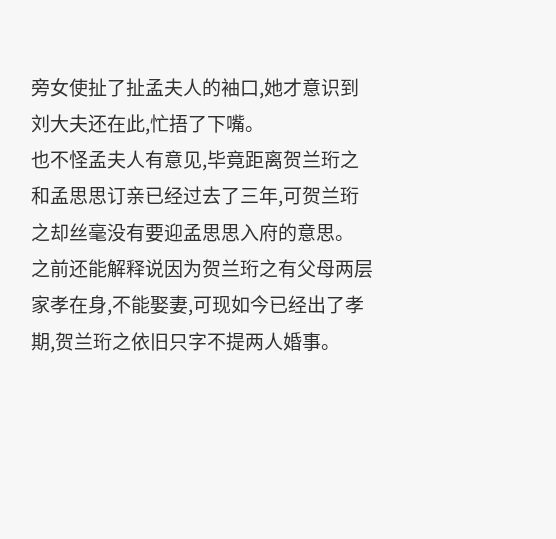旁女使扯了扯孟夫人的袖口,她才意识到刘大夫还在此,忙捂了下嘴。
也不怪孟夫人有意见,毕竟距离贺兰珩之和孟思思订亲已经过去了三年,可贺兰珩之却丝毫没有要迎孟思思入府的意思。
之前还能解释说因为贺兰珩之有父母两层家孝在身,不能娶妻,可现如今已经出了孝期,贺兰珩之依旧只字不提两人婚事。